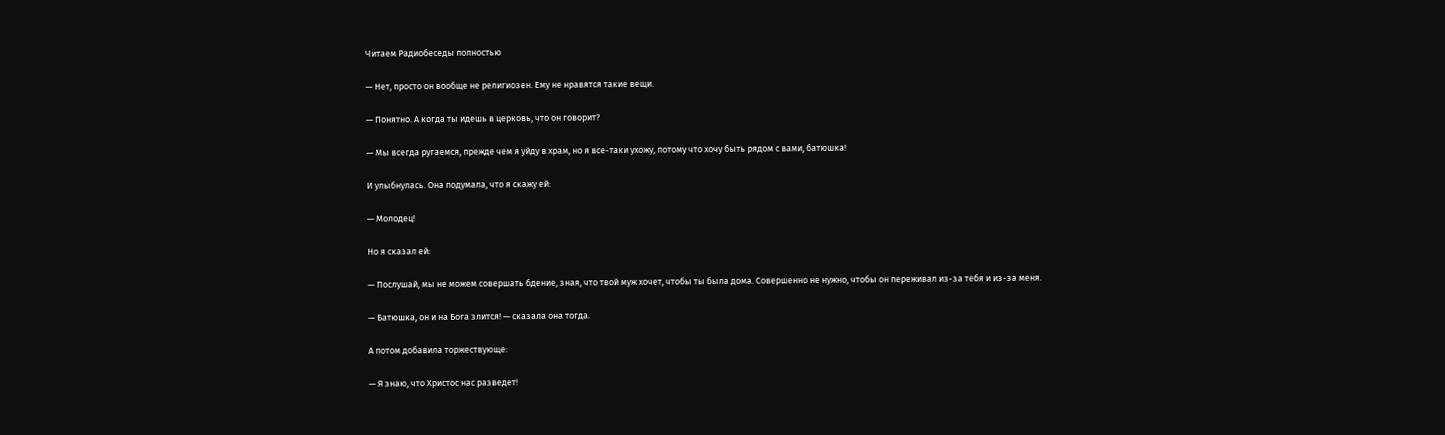Читаем Радиобеседы полностью

— Нет, просто он вообще не религиозен. Ему не нравятся такие вещи.

— Понятно. А когда ты идешь в церковь, что он говорит?

— Мы всегда ругаемся, прежде чем я уйду в храм, но я все-таки ухожу, потому что хочу быть рядом с вами, батюшка!

И улыбнулась. Она подумала, что я скажу ей:

— Молодец!

Но я сказал ей:

— Послушай, мы не можем совершать бдение, зная, что твой муж хочет, чтобы ты была дома. Совершенно не нужно, чтобы он переживал из-за тебя и из-за меня.

— Батюшка, он и на Бога злится! — сказала она тогда.

А потом добавила торжествующе:

— Я знаю, что Христос нас разведет!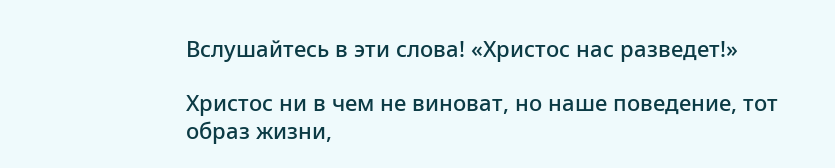Вслушайтесь в эти слова! «Христос нас разведет!»

Христос ни в чем не виноват, но наше поведение, тот образ жизни,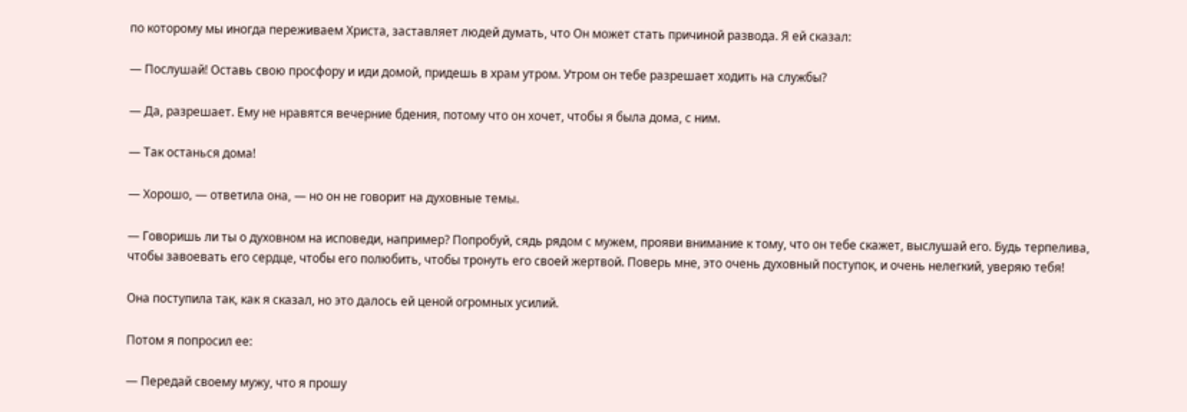по которому мы иногда переживаем Христа, заставляет людей думать, что Он может стать причиной развода. Я ей сказал:

— Послушай! Оставь свою просфору и иди домой, придешь в храм утром. Утром он тебе разрешает ходить на службы?

— Да, разрешает. Ему не нравятся вечерние бдения, потому что он хочет, чтобы я была дома, с ним.

— Так останься дома!

— Хорошо, — ответила она, — но он не говорит на духовные темы.

— Говоришь ли ты о духовном на исповеди, например? Попробуй, сядь рядом с мужем, прояви внимание к тому, что он тебе скажет, выслушай его. Будь терпелива, чтобы завоевать его сердце, чтобы его полюбить, чтобы тронуть его своей жертвой. Поверь мне, это очень духовный поступок, и очень нелегкий, уверяю тебя!

Она поступила так, как я сказал, но это далось ей ценой огромных усилий.

Потом я попросил ее:

— Передай своему мужу, что я прошу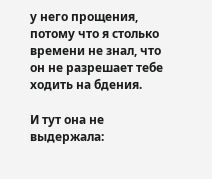у него прощения, потому что я столько времени не знал, что он не разрешает тебе ходить на бдения.

И тут она не выдержала: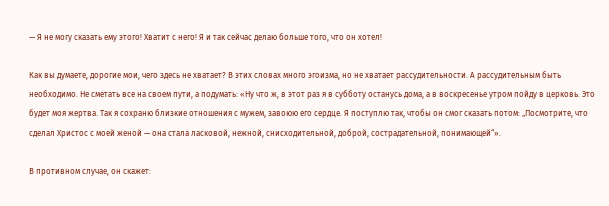— Я не могу сказать ему этого! Хватит с него! Я и так сейчас делаю больше того, что он хотел!

Как вы думаете, дорогие мои, чего здесь не хватает? В этих словах много эгоизма, но не хватает рассудительности. А рассудительным быть необходимо. Не сметать все на своем пути, а подумать: «Ну что ж, в этот раз я в субботу останусь дома, а в воскресенье утром пойду в церковь. Это будет моя жертва. Так я сохраню близкие отношения с мужем, завоюю его сердце. Я поступлю так, чтобы он смог сказать потом: „Посмотрите, что сделал Христос с моей женой — она стала ласковой, нежной, снисходительной, доброй, сострадательной, понимающей“».

В противном случае, он скажет: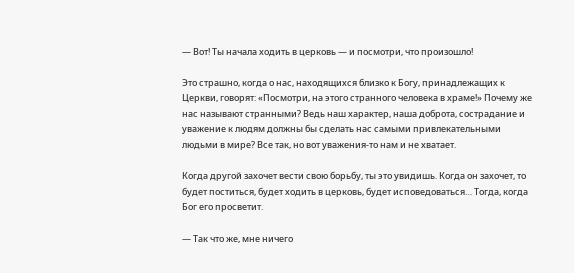— Вот! Ты начала ходить в церковь — и посмотри, что произошло!

Это страшно, когда о нас, находящихся близко к Богу, принадлежащих к Церкви, говорят: «Посмотри, на этого странного человека в храме!» Почему же нас называют странными? Ведь наш характер, наша доброта, сострадание и уважение к людям должны бы сделать нас самыми привлекательными людьми в мире? Все так, но вот уважения-то нам и не хватает.

Когда другой захочет вести свою борьбу, ты это увидишь. Когда он захочет, то будет поститься, будет ходить в церковь, будет исповедоваться… Тогда, когда Бог его просветит.

— Так что же, мне ничего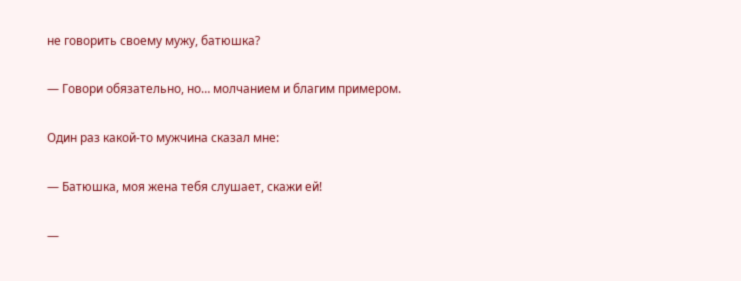не говорить своему мужу, батюшка?

— Говори обязательно, но… молчанием и благим примером.

Один раз какой-то мужчина сказал мне:

— Батюшка, моя жена тебя слушает, скажи ей!

—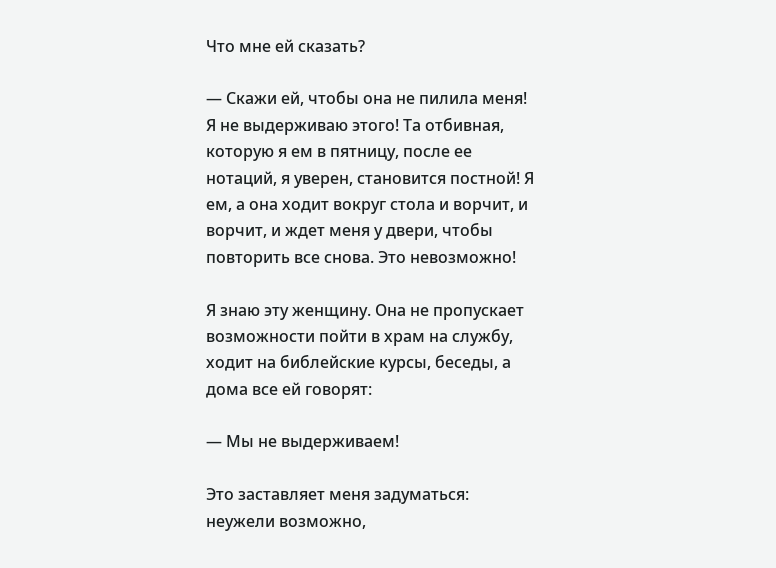Что мне ей сказать?

— Скажи ей, чтобы она не пилила меня! Я не выдерживаю этого! Та отбивная, которую я ем в пятницу, после ее нотаций, я уверен, становится постной! Я ем, а она ходит вокруг стола и ворчит, и ворчит, и ждет меня у двери, чтобы повторить все снова. Это невозможно!

Я знаю эту женщину. Она не пропускает возможности пойти в храм на службу, ходит на библейские курсы, беседы, а дома все ей говорят:

— Мы не выдерживаем!

Это заставляет меня задуматься: неужели возможно,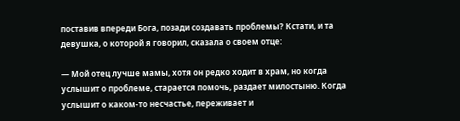поставив впереди Бога, позади создавать проблемы? Кстати, и та девушка, о которой я говорил, сказала о своем отце:

— Мой отец лучше мамы, хотя он редко ходит в храм, но когда услышит о проблеме, старается помочь, раздает милостыню. Когда услышит о каком-то несчастье, переживает и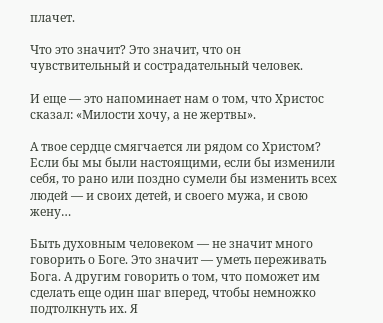плачет.

Что это значит? Это значит, что он чувствительный и сострадательный человек.

И еще — это напоминает нам о том, что Христос сказал: «Милости хочу, а не жертвы».

А твое сердце смягчается ли рядом со Христом? Если бы мы были настоящими, если бы изменили себя, то рано или поздно сумели бы изменить всех людей — и своих детей, и своего мужа, и свою жену…

Быть духовным человеком — не значит много говорить о Боге. Это значит — уметь переживать Бога. А другим говорить о том, что поможет им сделать еще один шаг вперед, чтобы немножко подтолкнуть их. Я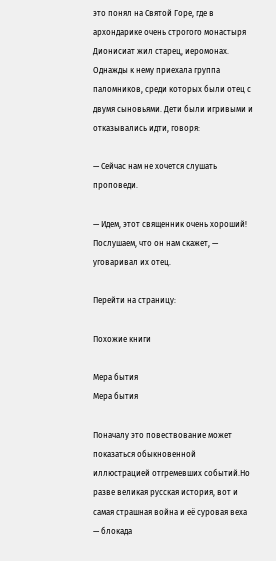это понял на Святой Горе, где в архондарике очень строгого монастыря Дионисиат жил старец, иеромонах. Однажды к нему приехала группа паломников, среди которых были отец с двумя сыновьями. Дети были игривыми и отказывались идти, говоря:

— Сейчас нам не хочется слушать проповеди.

— Идем, этот священник очень хороший! Послушаем, что он нам скажет, — уговаривал их отец.

Перейти на страницу:

Похожие книги

Мера бытия
Мера бытия

Поначалу это повествование может показаться обыкновенной иллюстрацией отгремевших событий.Но разве великая русская история, вот и самая страшная война и её суровая веха — блокада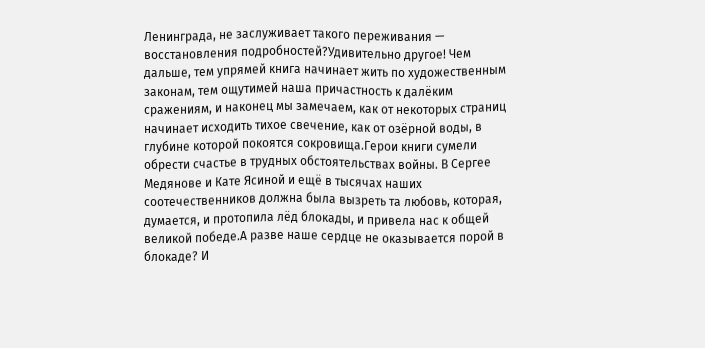Ленинграда, не заслуживает такого переживания — восстановления подробностей?Удивительно другое! Чем дальше, тем упрямей книга начинает жить по художественным законам, тем ощутимей наша причастность к далёким сражениям, и наконец мы замечаем, как от некоторых страниц начинает исходить тихое свечение, как от озёрной воды, в глубине которой покоятся сокровища.Герои книги сумели обрести счастье в трудных обстоятельствах войны. В Сергее Медянове и Кате Ясиной и ещё в тысячах наших соотечественников должна была вызреть та любовь, которая, думается, и протопила лёд блокады, и привела нас к общей великой победе.А разве наше сердце не оказывается порой в блокаде? И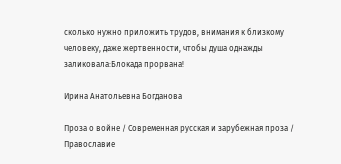сколько нужно приложить трудов, внимания к близкому человеку, даже жертвенности, чтобы душа однажды заликовала:Блокада прорвана!

Ирина Анатольевна Богданова

Проза о войне / Современная русская и зарубежная проза / Православие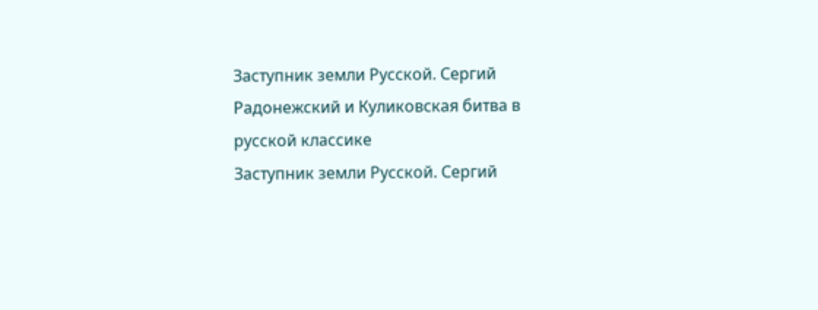Заступник земли Русской. Сергий Радонежский и Куликовская битва в русской классике
Заступник земли Русской. Сергий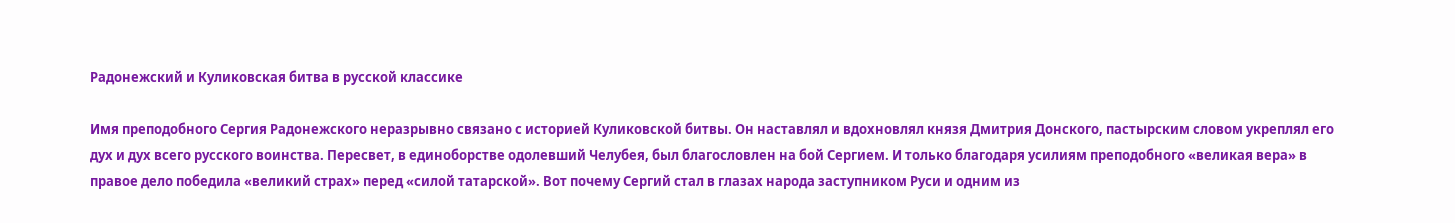Радонежский и Куликовская битва в русской классике

Имя преподобного Сергия Радонежского неразрывно связано с историей Куликовской битвы. Он наставлял и вдохновлял князя Дмитрия Донского, пастырским словом укреплял его дух и дух всего русского воинства. Пересвет, в единоборстве одолевший Челубея, был благословлен на бой Сергием. И только благодаря усилиям преподобного «великая вера» в правое дело победила «великий страх» перед «силой татарской». Вот почему Сергий стал в глазах народа заступником Руси и одним из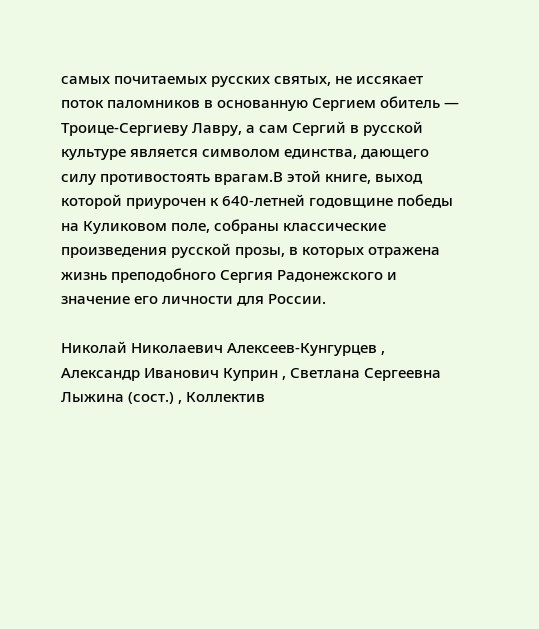самых почитаемых русских святых, не иссякает поток паломников в основанную Сергием обитель — Троице-Сергиеву Лавру, а сам Сергий в русской культуре является символом единства, дающего силу противостоять врагам.В этой книге, выход которой приурочен к 640-летней годовщине победы на Куликовом поле, собраны классические произведения русской прозы, в которых отражена жизнь преподобного Сергия Радонежского и значение его личности для России.

Николай Николаевич Алексеев-Кунгурцев , Александр Иванович Куприн , Светлана Сергеевна Лыжина (сост.) , Коллектив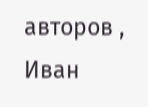авторов , Иван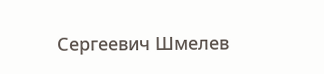Сергеевич Шмелев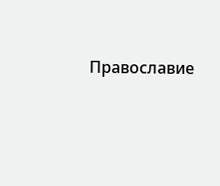Православие